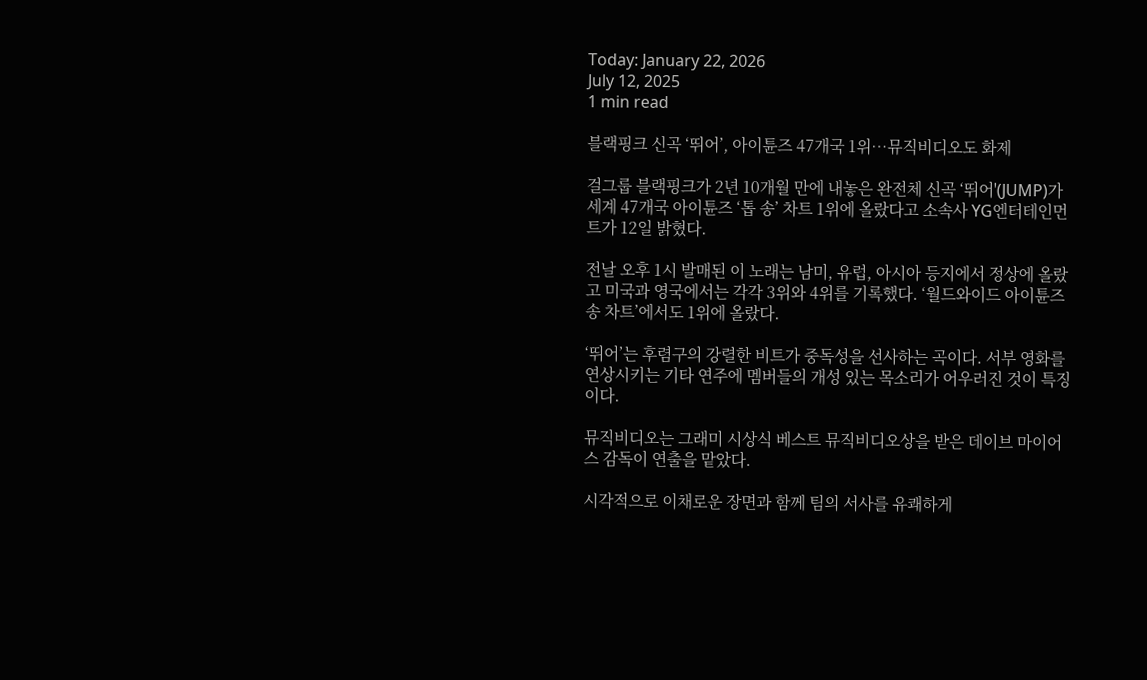Today: January 22, 2026
July 12, 2025
1 min read

블랙핑크 신곡 ‘뛰어’, 아이튠즈 47개국 1위…뮤직비디오도 화제

걸그룹 블랙핑크가 2년 10개월 만에 내놓은 완전체 신곡 ‘뛰어'(JUMP)가 세계 47개국 아이튠즈 ‘톱 송’ 차트 1위에 올랐다고 소속사 YG엔터테인먼트가 12일 밝혔다.

전날 오후 1시 발매된 이 노래는 남미, 유럽, 아시아 등지에서 정상에 올랐고 미국과 영국에서는 각각 3위와 4위를 기록했다. ‘월드와이드 아이튠즈 송 차트’에서도 1위에 올랐다.

‘뛰어’는 후렴구의 강렬한 비트가 중독성을 선사하는 곡이다. 서부 영화를 연상시키는 기타 연주에 멤버들의 개성 있는 목소리가 어우러진 것이 특징이다.

뮤직비디오는 그래미 시상식 베스트 뮤직비디오상을 받은 데이브 마이어스 감독이 연출을 맡았다.

시각적으로 이채로운 장면과 함께 팀의 서사를 유쾌하게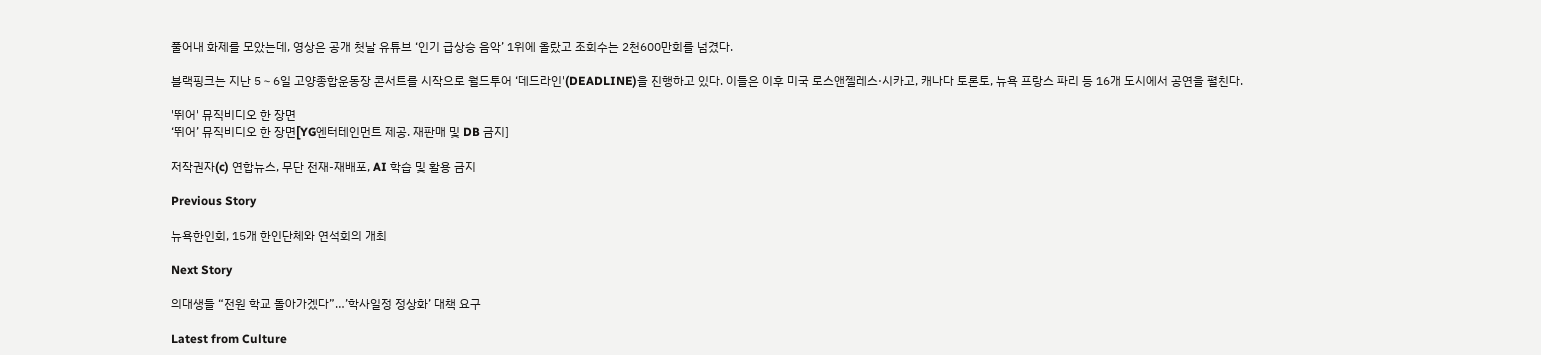풀어내 화제를 모았는데, 영상은 공개 첫날 유튜브 ‘인기 급상승 음악’ 1위에 올랐고 조회수는 2천600만회를 넘겼다.

블랙핑크는 지난 5∼6일 고양종합운동장 콘서트를 시작으로 월드투어 ‘데드라인'(DEADLINE)을 진행하고 있다. 이들은 이후 미국 로스앤젤레스·시카고, 캐나다 토론토, 뉴욕 프랑스 파리 등 16개 도시에서 공연을 펼친다.

'뛰어' 뮤직비디오 한 장면
‘뛰어’ 뮤직비디오 한 장면[YG엔터테인먼트 제공. 재판매 및 DB 금지]

저작권자(c) 연합뉴스, 무단 전재-재배포, AI 학습 및 활용 금지

Previous Story

뉴욕한인회, 15개 한인단체와 연석회의 개최

Next Story

의대생들 “전원 학교 돌아가겠다”…’학사일정 정상화’ 대책 요구

Latest from Culture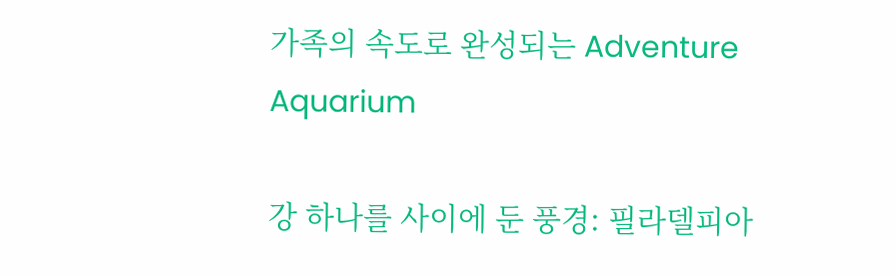가족의 속도로 완성되는 Adventure Aquarium

강 하나를 사이에 둔 풍경: 필라델피아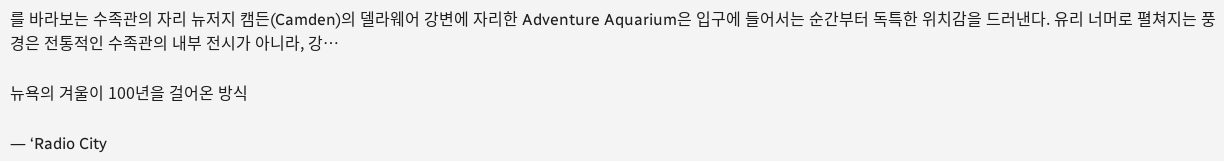를 바라보는 수족관의 자리 뉴저지 캠든(Camden)의 델라웨어 강변에 자리한 Adventure Aquarium은 입구에 들어서는 순간부터 독특한 위치감을 드러낸다. 유리 너머로 펼쳐지는 풍경은 전통적인 수족관의 내부 전시가 아니라, 강…

뉴욕의 겨울이 100년을 걸어온 방식

― ‘Radio City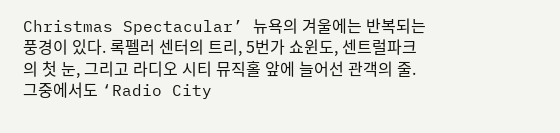Christmas Spectacular’ 뉴욕의 겨울에는 반복되는 풍경이 있다. 록펠러 센터의 트리, 5번가 쇼윈도, 센트럴파크의 첫 눈, 그리고 라디오 시티 뮤직홀 앞에 늘어선 관객의 줄. 그중에서도 ‘Radio City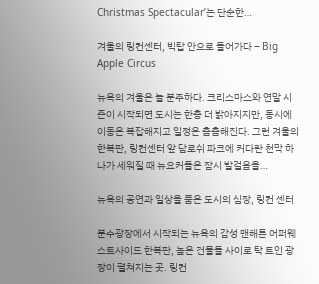Christmas Spectacular’는 단순한…

겨울의 링컨센터, 빅탑 안으로 들어가다 – Big Apple Circus

뉴욕의 겨울은 늘 분주하다. 크리스마스와 연말 시즌이 시작되면 도시는 한층 더 밝아지지만, 동시에 이동은 복잡해지고 일정은 촘촘해진다. 그런 겨울의 한복판, 링컨센터 앞 담로쉬 파크에 커다란 천막 하나가 세워질 때 뉴요커들은 잠시 발걸음을…

뉴욕의 공연과 일상을 품은 도시의 심장, 링컨 센터

분수광장에서 시작되는 뉴욕의 감성 맨해튼 어퍼웨스트사이드 한복판, 높은 건물들 사이로 탁 트인 광장이 펼쳐지는 곳. 링컨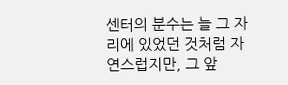센터의 분수는 늘 그 자리에 있었던 것처럼 자연스럽지만, 그 앞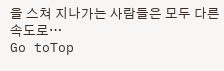을 스쳐 지나가는 사람들은 모두 다른 속도로…
Go toTop